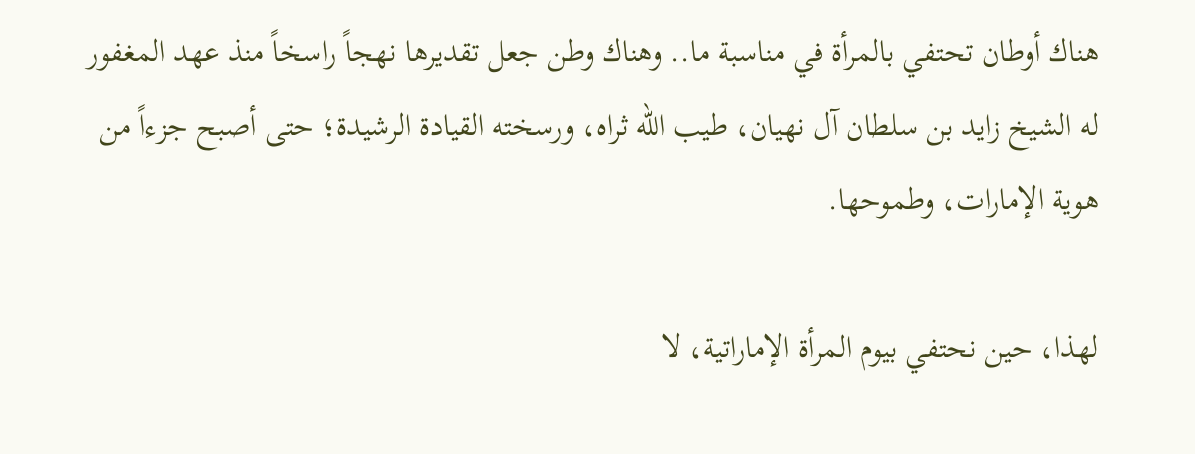هناك أوطان تحتفي بالمرأة في مناسبة ما.. وهناك وطن جعل تقديرها نهجاً راسخاً منذ عهد المغفور له الشيخ زايد بن سلطان آل نهيان، طيب الله ثراه، ورسخته القيادة الرشيدة؛ حتى أصبح جزءاً من هوية الإمارات، وطموحها.

لهذا، حين نحتفي بيوم المرأة الإماراتية، لا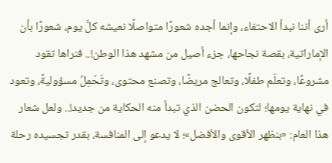أرى أننا نبدأ الاحتفاء، وإنما أجده شعورًا متواصلًا نعيشه كلَّ يوم، شعورًا بأن الإماراتية، بقصة نجاحها، جزء أصيل من مشهد هذا الوطن!.. فنراها تقود مشروعًا، وتعلّم طفلًا، وتعالج مريضًا، وتصنع محتوى، وتَحْمِلُ مسؤوليةً، وتعود في نهاية يومها؛ لتكون الحضن الذي تبدأ منه الحكاية من جديد!.. ولعل شعار هذا العام: «بنظهر الأقوى والأفضل»؛ لا يدعو إلى المنافسة، بقدر تجسيده رحلة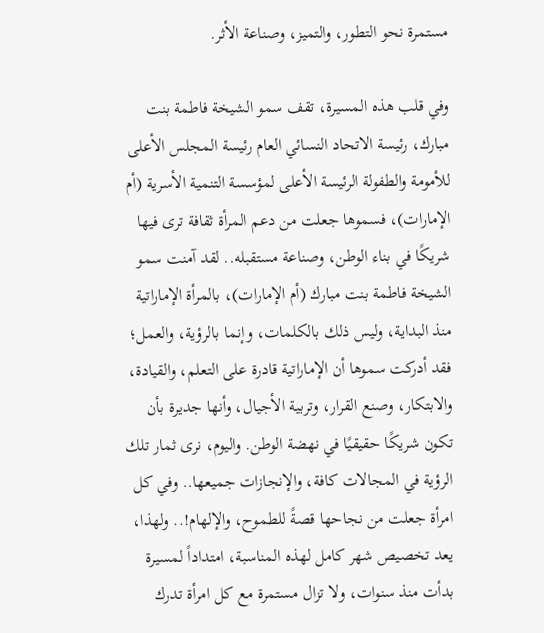مستمرة نحو التطور، والتميز، وصناعة الأثر.

وفي قلب هذه المسيرة، تقف سمو الشيخة فاطمة بنت مبارك، رئيسة الاتحاد النسائي العام رئيسة المجلس الأعلى للأمومة والطفولة الرئيسة الأعلى لمؤسسة التنمية الأسرية (أم الإمارات)، فسموها جعلت من دعم المرأة ثقافة ترى فيها شريكًا في بناء الوطن، وصناعة مستقبله.. لقد آمنت سمو الشيخة فاطمة بنت مبارك (أم الإمارات)، بالمرأة الإماراتية منذ البداية، وليس ذلك بالكلمات، وإنما بالرؤية، والعمل؛ فقد أدركت سموها أن الإماراتية قادرة على التعلم، والقيادة، والابتكار، وصنع القرار، وتربية الأجيال، وأنها جديرة بأن تكون شريكًا حقيقيًا في نهضة الوطن. واليوم، نرى ثمار تلك الرؤية في المجالات كافة، والإنجازات جميعها.. وفي كل امرأة جعلت من نجاحها قصةً للطموح، والإلهام!.. ولهذا، يعد تخصيص شهر كامل لهذه المناسبة، امتداداً لمسيرة بدأت منذ سنوات، ولا تزال مستمرة مع كل امرأة تدرك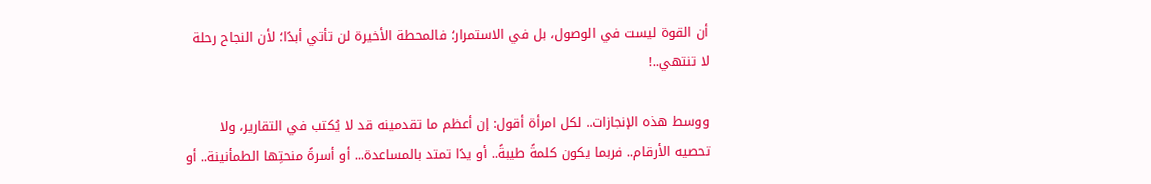أن القوة ليست في الوصول، بل في الاستمرار؛ فالمحطة الأخيرة لن تأتي أبدًا؛ لأن النجاح رحلة لا تنتهي..!

ووسط هذه الإنجازات.. لكل امرأة أقول: إن أعظم ما تقدمينه قد لا يُكتب في التقارير، ولا تحصيه الأرقام.. فربما يكون كلمةً طيبةً.. أو يدًا تمتد بالمساعدة... أو أسرةً منحتِها الطمأنينة.. أو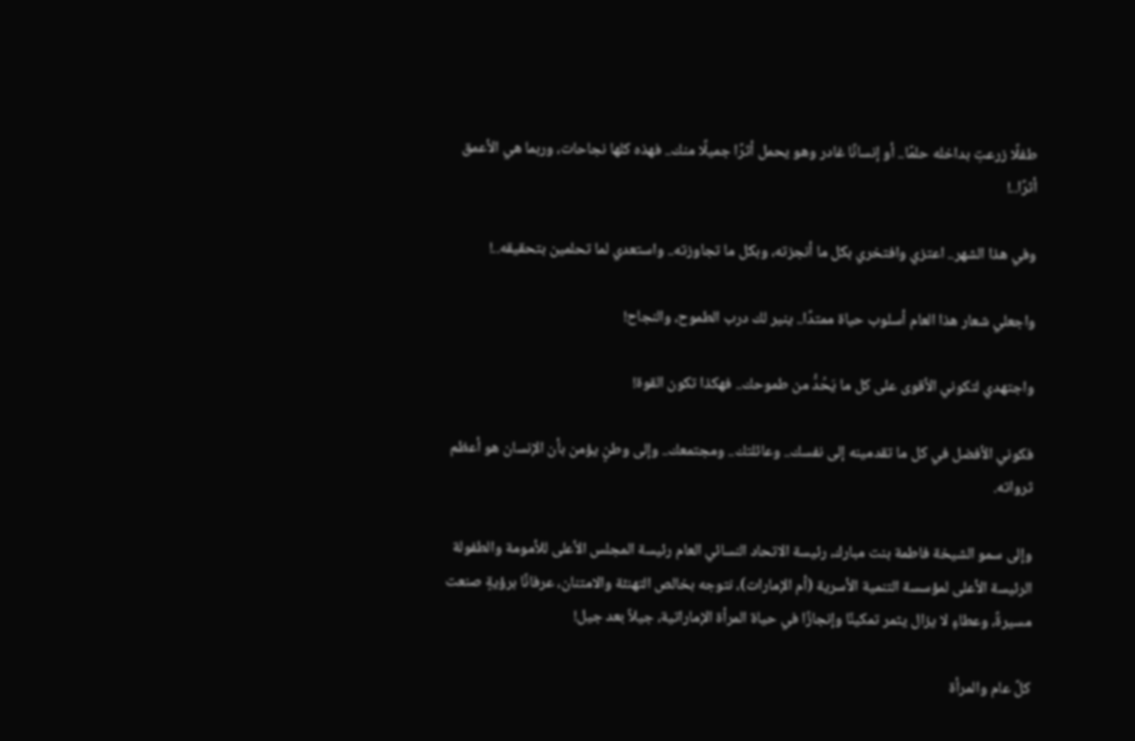طفلًا زرعتِ بداخله حلمًا.. أو إنسانًا غادر وهو يحمل أثرًا جميلًا منك.. فهذه كلها نجاحات، وربما هي الأعمق أثرًا..!

وفي هذا الشهر.. اعتزي وافتخري بكل ما أنجزته، وبكل ما تجاوزته.. واستعدي لما تحلمين بتحقيقه..!

واجعلي شعار هذا العام أسلوب حياة ممتدًا.. ينير لك درب الطموح، والنجاح!

واجتهدي لتكوني الأقوى على كل ما يَحُدُّ من طموحك.. فهكذا تكون القوة!

فكوني الأفضل في كل ما تقدمينه إلى نفسك.. وعائلتك.. ومجتمعك.. وإلى وطنٍ يؤمن بأن الإنسان هو أعظم ثرواته.

وإلى سمو الشيخة فاطمة بنت مبارك، رئيسة الاتحاد النسائي العام رئيسة المجلس الأعلى للأمومة والطفولة الرئيسة الأعلى لمؤسسة التنمية الأسرية (أم الإمارات)، نتوجه بخالص التهنئة والامتنان، عرفانًا برؤيةٍ صنعت مسيرةً، وعطاءٍ لا يزال يثمر تمكينًا وإنجازًا في حياة المرأة الإماراتية، جيلاً بعد جيل!

كلَّ عام والمرأة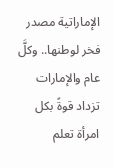الإماراتية مصدر فخر لوطنها.. وكلَّ عام والإمارات تزداد قوةً بكل امرأة تعلم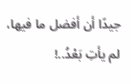جيدًا أن أفضل ما فيها، لم يأتِ بَعْدُ..!